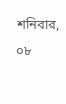শনিবার, ০৮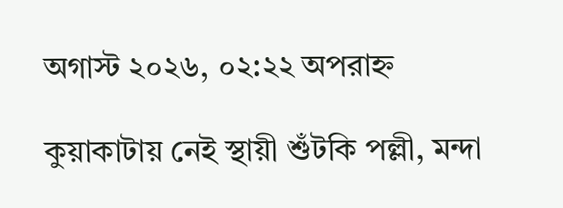অগাস্ট ২০২৬, ০২:২২ অপরাহ্ন

কুয়াকাটায় নেই স্থায়ী শুঁটকি পল্লী, মন্দা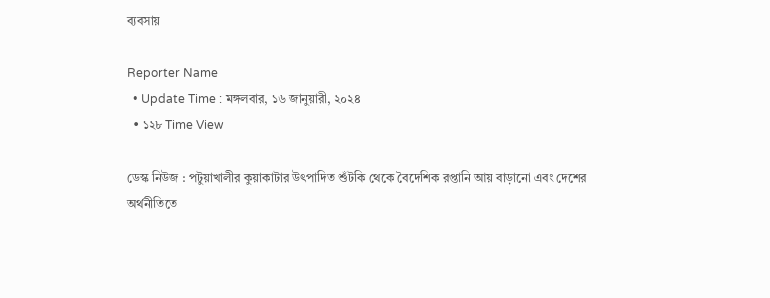ব্যবসায়

Reporter Name
  • Update Time : মঙ্গলবার, ১৬ জানুয়ারী, ২০২৪
  • ১২৮ Time View

ডেস্ক নিউজ : পটুয়াখালীর কুয়াকাটার উৎপাদিত শুঁটকি থেকে বৈদেশিক রপ্তানি আয় বাড়ানো এবং দেশের অর্থনীতিতে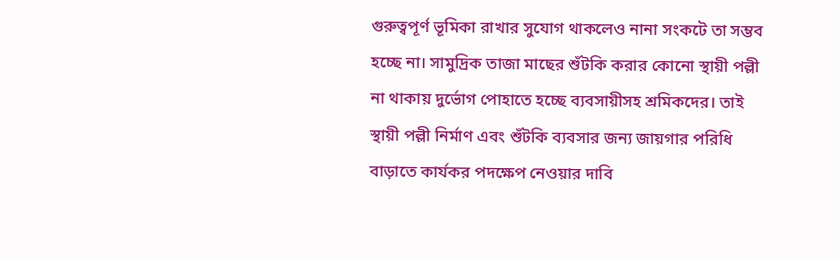গুরুত্বপূর্ণ ভূমিকা রাখার সুযোগ থাকলেও নানা সংকটে তা সম্ভব হচ্ছে না। সামুদ্রিক তাজা মাছের শুঁটকি করার কোনো স্থায়ী পল্লী না থাকায় দুর্ভোগ পোহাতে হচ্ছে ব্যবসায়ীসহ শ্রমিকদের। তাই স্থায়ী পল্লী নির্মাণ এবং শুঁটকি ব্যবসার জন্য জায়গার পরিধি বাড়াতে কার্যকর পদক্ষেপ নেওয়ার দাবি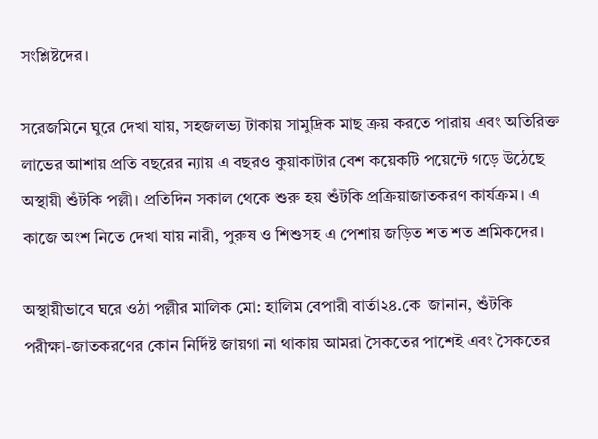সংশ্লিষ্টদের।

সরেজমিনে ঘুরে দেখা যায়, সহজলভ্য টাকায় সামুদ্রিক মাছ ক্রয় করতে পারায় এবং অতিরিক্ত লাভের আশায় প্রতি বছরের ন্যায় এ বছরও কুয়াকাটার বেশ কয়েকটি পয়েন্টে গড়ে উঠেছে অস্থায়ী শুঁটকি পল্লী। প্রতিদিন সকাল থেকে শুরু হয় শুঁটকি প্রক্রিয়াজাতকরণ কার্যক্রম। এ কাজে অংশ নিতে দেখা যায় নারী, পুরুষ ও শিশুসহ এ পেশায় জড়িত শত শত শ্রমিকদের।

অস্থায়ীভাবে ঘরে ওঠা পল্লীর মালিক মো: হালিম বেপারী বার্তা২৪.কে  জানান, শুঁটকি পরীক্ষা-জাতকরণের কোন নির্দিষ্ট জায়গা না থাকায় আমরা সৈকতের পাশেই এবং সৈকতের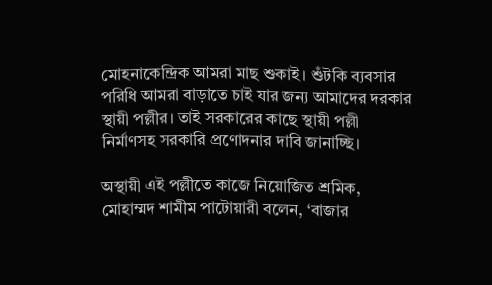মোহনাকেন্দ্রিক আমরা মাছ শুকাই। শুঁটকি ব্যবসার পরিধি আমরা বাড়াতে চাই যার জন্য আমাদের দরকার স্থায়ী পল্লীর। তাই সরকারের কাছে স্থায়ী পল্লী নির্মাণসহ সরকারি প্রণোদনার দাবি জানাচ্ছি।

অস্থায়ী এই পল্লীতে কাজে নিয়োজিত শ্রমিক, মোহাম্মদ শামীম পাটোয়ারী বলেন, ‘বাজার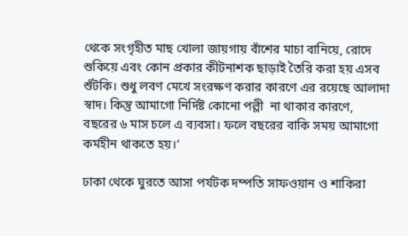থেকে সংগৃহীত মাছ খোলা জায়গায় বাঁশের মাচা বানিয়ে, রোদে শুকিয়ে এবং কোন প্রকার কীটনাশক ছাড়াই তৈরি করা হয় এসব শুঁটকি। শুধু লবণ মেখে সংরক্ষণ করার কারণে এর রয়েছে আলাদা স্বাদ। কিন্তু আমাগো নির্দিষ্ট কোনো পল্লী  না থাকার কারণে, বছরের ৬ মাস চলে এ ব্যবসা। ফলে বছরের বাকি সময় আমাগো কর্মহীন থাকতে হয়।’

ঢাকা থেকে ঘুরতে আসা পর্যটক দম্পতি সাফওয়ান ও শাকিরা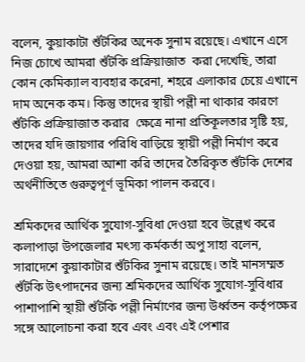বলেন, কুয়াকাটা শুঁটকির অনেক সুনাম রয়েছে। এখানে এসে নিজ চোখে আমরা শুঁটকি প্রক্রিয়াজাত  করা দেখেছি, তারা কোন কেমিক্যাল ব্যবহার করেনা, শহরে এলাকার চেয়ে এখানে দাম অনেক কম। কিন্তু তাদের স্থায়ী পল্লী না থাকার কারণে শুঁটকি প্রক্রিয়াজাত করার  ক্ষেত্রে নানা প্রতিকূলতার সৃষ্টি হয়, তাদের যদি জায়গার পরিধি বাড়িয়ে স্থায়ী পল্লী নির্মাণ করে দেওয়া হয়, আমরা আশা করি তাদের তৈরিকৃত শুঁটকি দেশের অর্থনীতিতে গুরুত্বপূর্ণ ভূমিকা পালন করবে।

শ্রমিকদের আর্থিক সুযোগ-সুবিধা দেওয়া হবে উল্লেখ করে কলাপাড়া উপজেলার মৎস্য কর্মকর্তা অপু সাহা বলেন, সারাদেশে কুয়াকাটার শুঁটকির সুনাম রয়েছে। তাই মানসম্মত শুঁটকি উৎপাদনের জন্য শ্রমিকদের আর্থিক সুযোগ-সুবিধার পাশাপাশি স্থায়ী শুঁটকি পল্লী নির্মাণের জন্য উর্ধ্বতন কর্তৃপক্ষের সঙ্গে আলোচনা করা হবে এবং এবং এই পেশার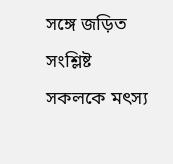সঙ্গে জড়িত সংশ্লিষ্ট সকলকে মৎস্য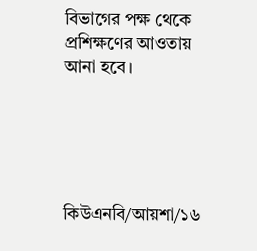বিভাগের পক্ষ থেকে প্রশিক্ষণের আওতায় আনা হবে।





কিউএনবি/আয়শা/১৬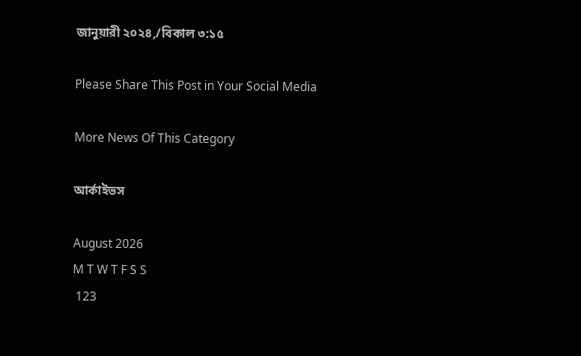জানুয়ারী ২০২৪,/বিকাল ৩:১৫

Please Share This Post in Your Social Media

More News Of This Category

আর্কাইভস

August 2026
M T W T F S S
 123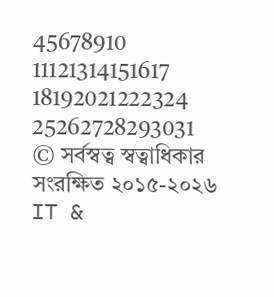45678910
11121314151617
18192021222324
25262728293031
© সর্বস্বত্ব স্বত্বাধিকার সংরক্ষিত ২০১৫-২০২৬
IT &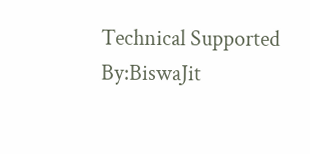Technical Supported By:BiswaJit